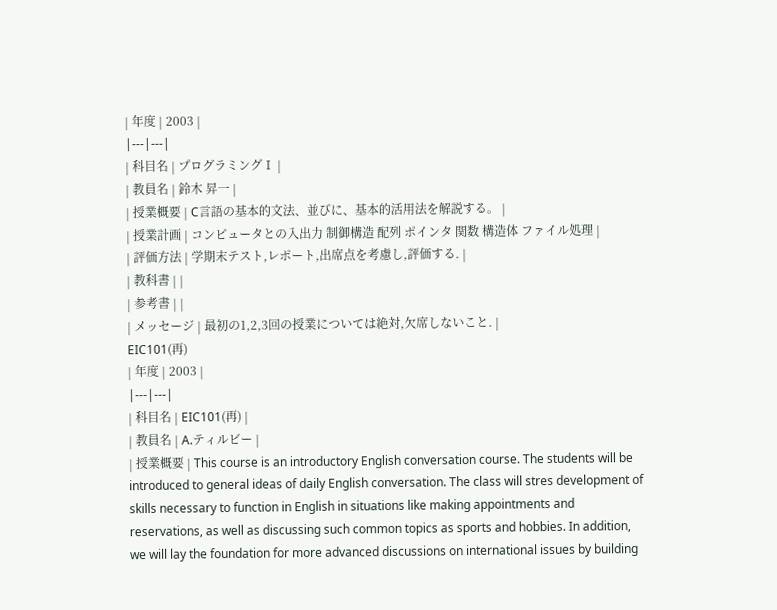| 年度 | 2003 |
|---|---|
| 科目名 | プログラミングⅠ |
| 教員名 | 鈴木 昇一 |
| 授業概要 | C言語の基本的文法、並びに、基本的活用法を解説する。 |
| 授業計画 | コンピュータとの入出力 制御構造 配列 ポインタ 関数 構造体 ファイル処理 |
| 評価方法 | 学期末テスト,レポート,出席点を考慮し,評価する. |
| 教科書 | |
| 参考書 | |
| メッセージ | 最初の1,2,3回の授業については絶対,欠席しないこと. |
EIC101(再)
| 年度 | 2003 |
|---|---|
| 科目名 | EIC101(再) |
| 教員名 | A.ティルビー |
| 授業概要 | This course is an introductory English conversation course. The students will be introduced to general ideas of daily English conversation. The class will stres development of skills necessary to function in English in situations like making appointments and reservations, as well as discussing such common topics as sports and hobbies. In addition, we will lay the foundation for more advanced discussions on international issues by building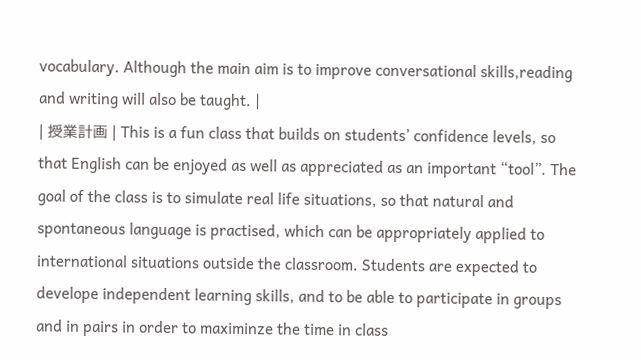vocabulary. Although the main aim is to improve conversational skills,reading and writing will also be taught. |
| 授業計画 | This is a fun class that builds on students’ confidence levels, so that English can be enjoyed as well as appreciated as an important “tool”. The goal of the class is to simulate real life situations, so that natural and spontaneous language is practised, which can be appropriately applied to international situations outside the classroom. Students are expected to develope independent learning skills, and to be able to participate in groups and in pairs in order to maximinze the time in class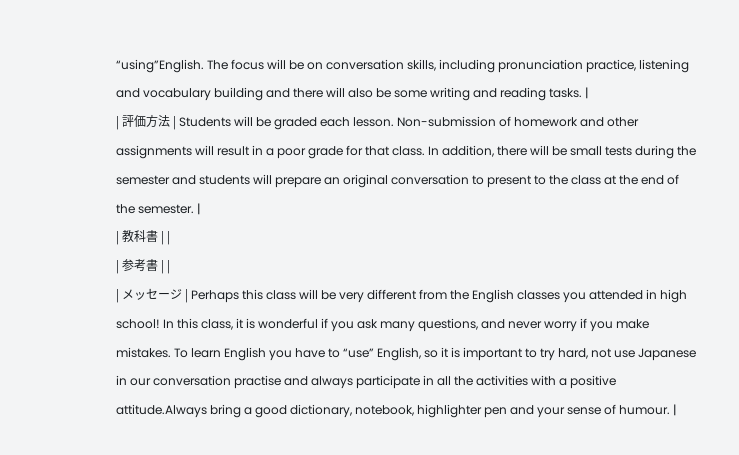“using”English. The focus will be on conversation skills, including pronunciation practice, listening and vocabulary building and there will also be some writing and reading tasks. |
| 評価方法 | Students will be graded each lesson. Non-submission of homework and other assignments will result in a poor grade for that class. In addition, there will be small tests during the semester and students will prepare an original conversation to present to the class at the end of the semester. |
| 教科書 | |
| 参考書 | |
| メッセージ | Perhaps this class will be very different from the English classes you attended in high school! In this class, it is wonderful if you ask many questions, and never worry if you make mistakes. To learn English you have to “use” English, so it is important to try hard, not use Japanese in our conversation practise and always participate in all the activities with a positive attitude.Always bring a good dictionary, notebook, highlighter pen and your sense of humour. |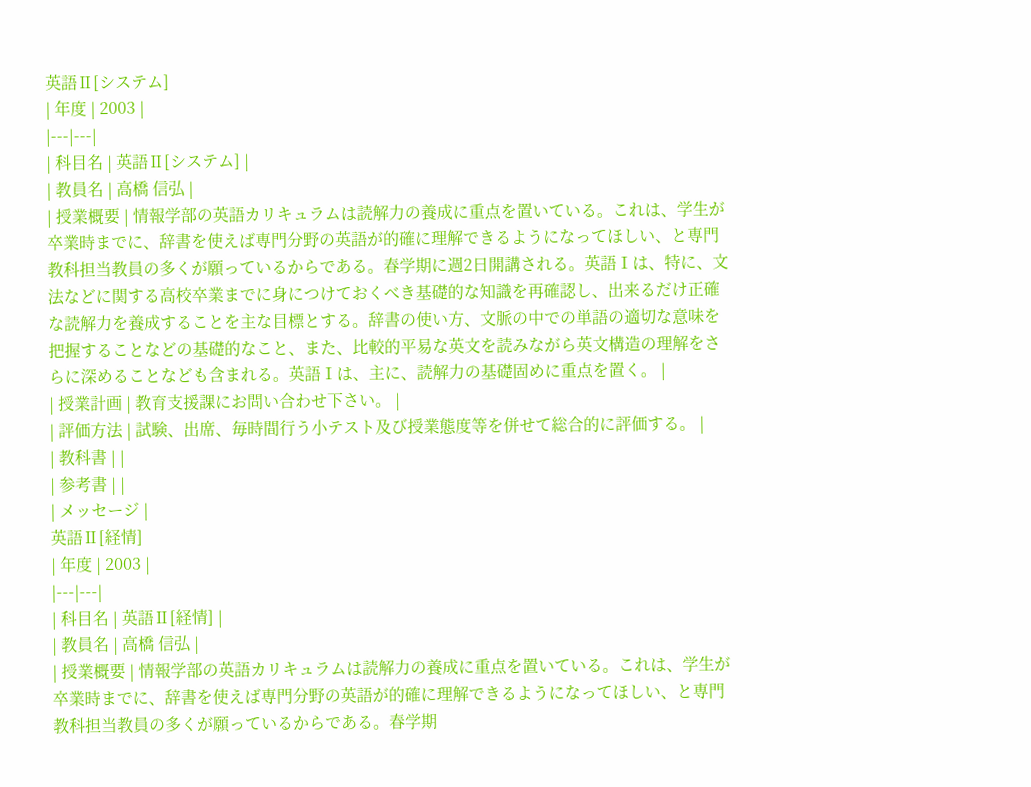英語Ⅱ[システム]
| 年度 | 2003 |
|---|---|
| 科目名 | 英語Ⅱ[システム] |
| 教員名 | 高橋 信弘 |
| 授業概要 | 情報学部の英語カリキュラムは読解力の養成に重点を置いている。これは、学生が卒業時までに、辞書を使えば専門分野の英語が的確に理解できるようになってほしい、と専門教科担当教員の多くが願っているからである。春学期に週2日開講される。英語Ⅰは、特に、文法などに関する高校卒業までに身につけておくべき基礎的な知識を再確認し、出来るだけ正確な読解力を養成することを主な目標とする。辞書の使い方、文脈の中での単語の適切な意味を把握することなどの基礎的なこと、また、比較的平易な英文を読みながら英文構造の理解をさらに深めることなども含まれる。英語Ⅰは、主に、読解力の基礎固めに重点を置く。 |
| 授業計画 | 教育支援課にお問い合わせ下さい。 |
| 評価方法 | 試験、出席、毎時間行う小テスト及び授業態度等を併せて総合的に評価する。 |
| 教科書 | |
| 参考書 | |
| メッセージ |
英語Ⅱ[経情]
| 年度 | 2003 |
|---|---|
| 科目名 | 英語Ⅱ[経情] |
| 教員名 | 高橋 信弘 |
| 授業概要 | 情報学部の英語カリキュラムは読解力の養成に重点を置いている。これは、学生が卒業時までに、辞書を使えば専門分野の英語が的確に理解できるようになってほしい、と専門教科担当教員の多くが願っているからである。春学期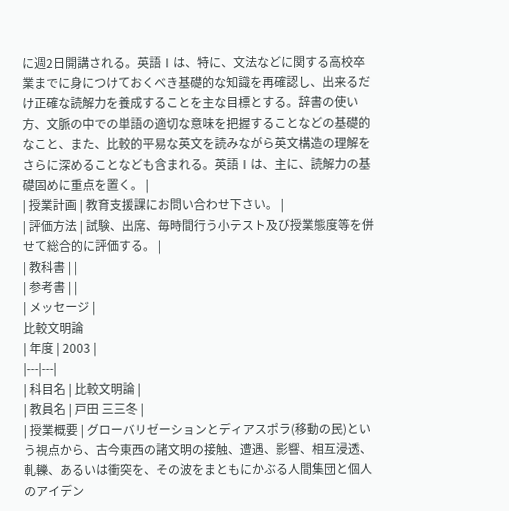に週2日開講される。英語Ⅰは、特に、文法などに関する高校卒業までに身につけておくべき基礎的な知識を再確認し、出来るだけ正確な読解力を養成することを主な目標とする。辞書の使い方、文脈の中での単語の適切な意味を把握することなどの基礎的なこと、また、比較的平易な英文を読みながら英文構造の理解をさらに深めることなども含まれる。英語Ⅰは、主に、読解力の基礎固めに重点を置く。 |
| 授業計画 | 教育支援課にお問い合わせ下さい。 |
| 評価方法 | 試験、出席、毎時間行う小テスト及び授業態度等を併せて総合的に評価する。 |
| 教科書 | |
| 参考書 | |
| メッセージ |
比較文明論
| 年度 | 2003 |
|---|---|
| 科目名 | 比較文明論 |
| 教員名 | 戸田 三三冬 |
| 授業概要 | グローバリゼーションとディアスポラ(移動の民)という視点から、古今東西の諸文明の接触、遭遇、影響、相互浸透、軋轢、あるいは衝突を、その波をまともにかぶる人間集団と個人のアイデン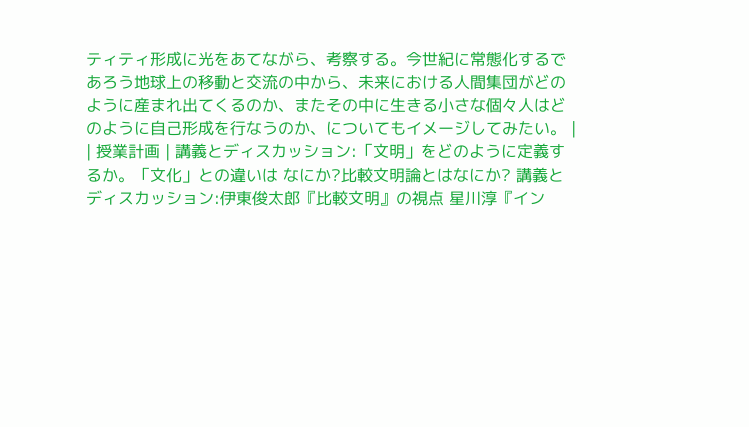ティティ形成に光をあてながら、考察する。今世紀に常態化するであろう地球上の移動と交流の中から、未来における人間集団がどのように産まれ出てくるのか、またその中に生きる小さな個々人はどのように自己形成を行なうのか、についてもイメージしてみたい。 |
| 授業計画 | 講義とディスカッション:「文明」をどのように定義するか。「文化」との違いは なにか?比較文明論とはなにか? 講義とディスカッション:伊東俊太郎『比較文明』の視点 星川淳『イン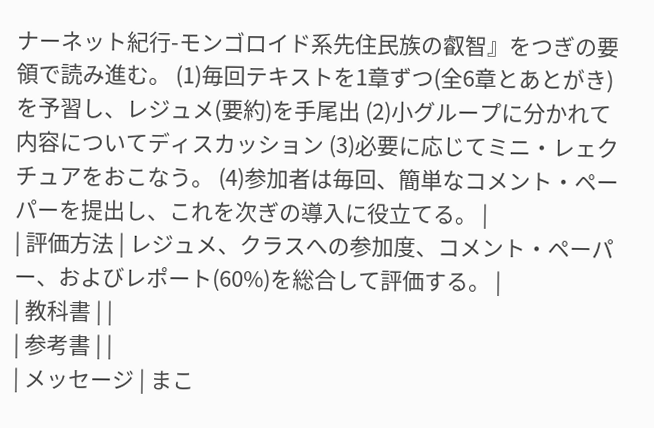ナーネット紀行-モンゴロイド系先住民族の叡智』をつぎの要領で読み進む。 (1)毎回テキストを1章ずつ(全6章とあとがき)を予習し、レジュメ(要約)を手尾出 (2)小グループに分かれて内容についてディスカッション (3)必要に応じてミニ・レェクチュアをおこなう。 (4)参加者は毎回、簡単なコメント・ペーパーを提出し、これを次ぎの導入に役立てる。 |
| 評価方法 | レジュメ、クラスへの参加度、コメント・ペーパー、およびレポート(60%)を総合して評価する。 |
| 教科書 | |
| 参考書 | |
| メッセージ | まこ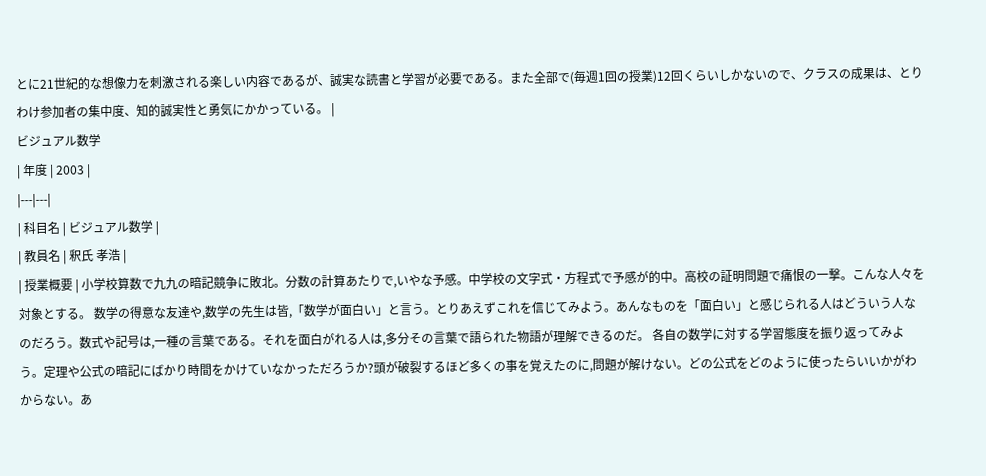とに21世紀的な想像力を刺激される楽しい内容であるが、誠実な読書と学習が必要である。また全部で(毎週1回の授業)12回くらいしかないので、クラスの成果は、とりわけ参加者の集中度、知的誠実性と勇気にかかっている。 |
ビジュアル数学
| 年度 | 2003 |
|---|---|
| 科目名 | ビジュアル数学 |
| 教員名 | 釈氏 孝浩 |
| 授業概要 | 小学校算数で九九の暗記競争に敗北。分数の計算あたりで,いやな予感。中学校の文字式・方程式で予感が的中。高校の証明問題で痛恨の一撃。こんな人々を対象とする。 数学の得意な友達や,数学の先生は皆,「数学が面白い」と言う。とりあえずこれを信じてみよう。あんなものを「面白い」と感じられる人はどういう人なのだろう。数式や記号は,一種の言葉である。それを面白がれる人は,多分その言葉で語られた物語が理解できるのだ。 各自の数学に対する学習態度を振り返ってみよう。定理や公式の暗記にばかり時間をかけていなかっただろうか?頭が破裂するほど多くの事を覚えたのに,問題が解けない。どの公式をどのように使ったらいいかがわからない。あ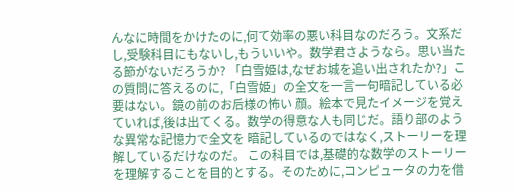んなに時間をかけたのに,何て効率の悪い科目なのだろう。文系だし,受験科目にもないし,もういいや。数学君さようなら。思い当たる節がないだろうか? 「白雪姫は,なぜお城を追い出されたか?」この質問に答えるのに,「白雪姫」の全文を一言一句暗記している必要はない。鏡の前のお后様の怖い 顔。絵本で見たイメージを覚えていれば,後は出てくる。数学の得意な人も同じだ。語り部のような異常な記憶力で全文を 暗記しているのではなく,ストーリーを理解しているだけなのだ。 この科目では,基礎的な数学のストーリーを理解することを目的とする。そのために,コンピュータの力を借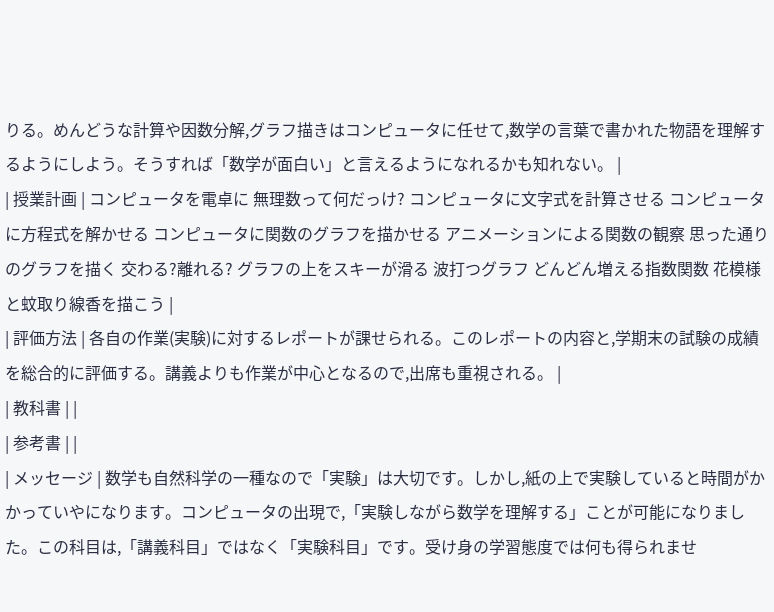りる。めんどうな計算や因数分解,グラフ描きはコンピュータに任せて,数学の言葉で書かれた物語を理解するようにしよう。そうすれば「数学が面白い」と言えるようになれるかも知れない。 |
| 授業計画 | コンピュータを電卓に 無理数って何だっけ? コンピュータに文字式を計算させる コンピュータに方程式を解かせる コンピュータに関数のグラフを描かせる アニメーションによる関数の観察 思った通りのグラフを描く 交わる?離れる? グラフの上をスキーが滑る 波打つグラフ どんどん増える指数関数 花模様と蚊取り線香を描こう |
| 評価方法 | 各自の作業(実験)に対するレポートが課せられる。このレポートの内容と,学期末の試験の成績を総合的に評価する。講義よりも作業が中心となるので,出席も重視される。 |
| 教科書 | |
| 参考書 | |
| メッセージ | 数学も自然科学の一種なので「実験」は大切です。しかし,紙の上で実験していると時間がかかっていやになります。コンピュータの出現で,「実験しながら数学を理解する」ことが可能になりました。この科目は,「講義科目」ではなく「実験科目」です。受け身の学習態度では何も得られませ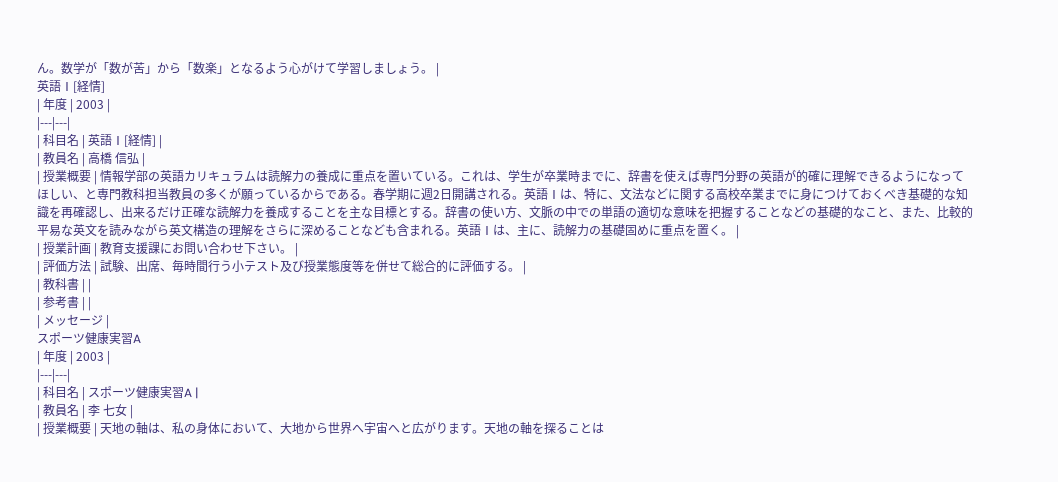ん。数学が「数が苦」から「数楽」となるよう心がけて学習しましょう。 |
英語Ⅰ[経情]
| 年度 | 2003 |
|---|---|
| 科目名 | 英語Ⅰ[経情] |
| 教員名 | 高橋 信弘 |
| 授業概要 | 情報学部の英語カリキュラムは読解力の養成に重点を置いている。これは、学生が卒業時までに、辞書を使えば専門分野の英語が的確に理解できるようになってほしい、と専門教科担当教員の多くが願っているからである。春学期に週2日開講される。英語Ⅰは、特に、文法などに関する高校卒業までに身につけておくべき基礎的な知識を再確認し、出来るだけ正確な読解力を養成することを主な目標とする。辞書の使い方、文脈の中での単語の適切な意味を把握することなどの基礎的なこと、また、比較的平易な英文を読みながら英文構造の理解をさらに深めることなども含まれる。英語Ⅰは、主に、読解力の基礎固めに重点を置く。 |
| 授業計画 | 教育支援課にお問い合わせ下さい。 |
| 評価方法 | 試験、出席、毎時間行う小テスト及び授業態度等を併せて総合的に評価する。 |
| 教科書 | |
| 参考書 | |
| メッセージ |
スポーツ健康実習A
| 年度 | 2003 |
|---|---|
| 科目名 | スポーツ健康実習A |
| 教員名 | 李 七女 |
| 授業概要 | 天地の軸は、私の身体において、大地から世界へ宇宙へと広がります。天地の軸を探ることは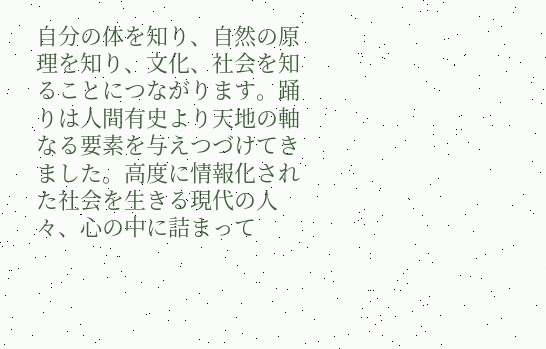自分の体を知り、自然の原理を知り、文化、社会を知ることにつながります。踊りは人間有史より天地の軸なる要素を与えつづけてきました。高度に情報化された社会を生きる現代の人々、心の中に詰まって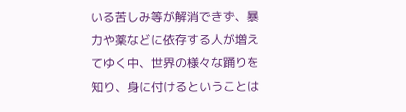いる苦しみ等が解消できず、暴力や薬などに依存する人が増えてゆく中、世界の様々な踊りを知り、身に付けるということは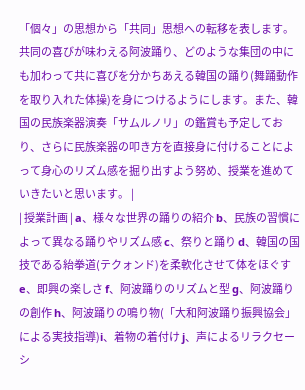「個々」の思想から「共同」思想への転移を表します。共同の喜びが味わえる阿波踊り、どのような集団の中にも加わって共に喜びを分かちあえる韓国の踊り(舞踊動作を取り入れた体操)を身につけるようにします。また、韓国の民族楽器演奏「サムルノリ」の鑑賞も予定しており、さらに民族楽器の叩き方を直接身に付けることによって身心のリズム感を掘り出すよう努め、授業を進めていきたいと思います。 |
| 授業計画 | a、様々な世界の踊りの紹介 b、民族の習慣によって異なる踊りやリズム感 c、祭りと踊り d、韓国の国技である紿拳道(テクォンド)を柔軟化させて体をほぐす e、即興の楽しさ f、阿波踊りのリズムと型 g、阿波踊りの創作 h、阿波踊りの鳴り物(「大和阿波踊り振興協会」による実技指導)i、着物の着付け j、声によるリラクセーシ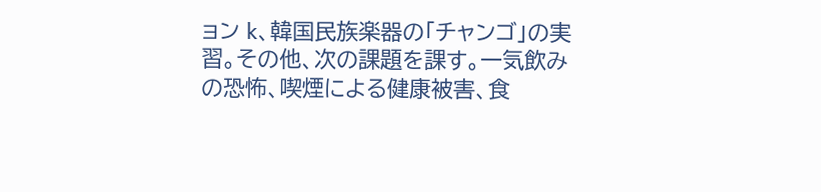ョン k、韓国民族楽器の「チャンゴ」の実習。その他、次の課題を課す。一気飲みの恐怖、喫煙による健康被害、食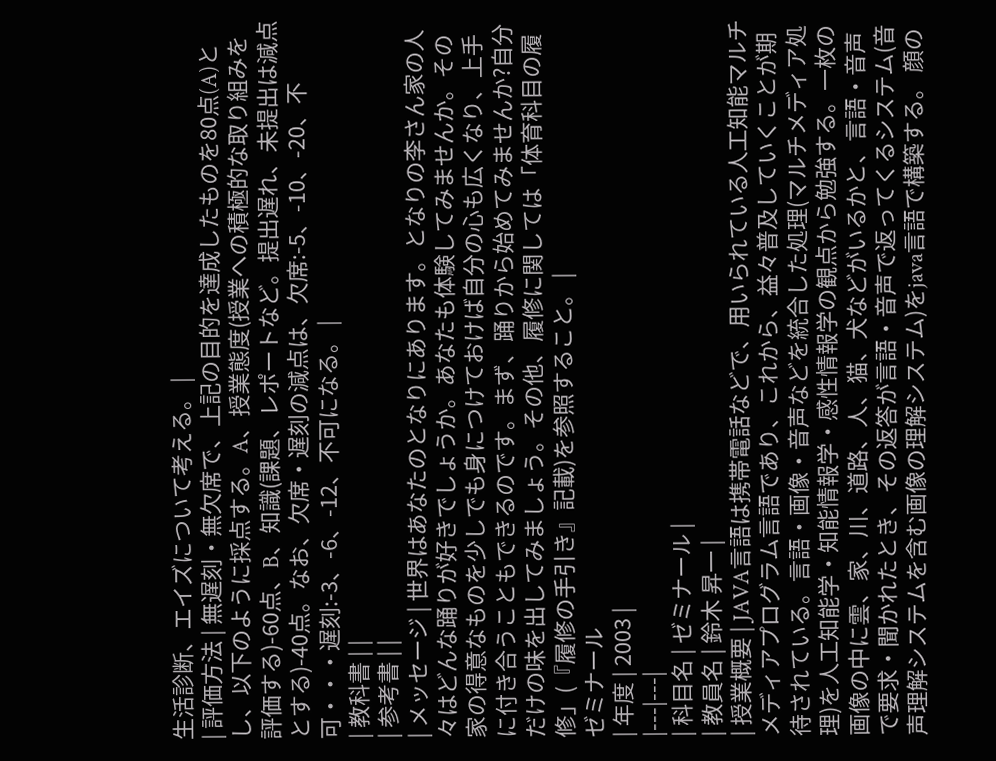生活診断、エイズについて考える。 |
| 評価方法 | 無遅刻・無欠席で、上記の目的を達成したものを80点(A)とし、以下のように採点する。A、授業態度(授業への積極的な取り組みを評価する)-60点、B、知識(課題、レポートなど。提出遅れ、未提出は減点とする)-40点。なお、欠席・遅刻の減点は、欠席:-5、-10、-20、不可・・・遅刻:-3、-6、-12、不可になる。 |
| 教科書 | |
| 参考書 | |
| メッセージ | 世界はあなたのとなりにあります。となりの李さん家の人々はどんな踊りが好きでしょうか。あなたも体験してみませんか。その家の得意なものを少しでも身につけておけば自分の心も広くなり、上手に付き合うこともできるのです。まず、踊りから始めてみませんか?自分だけの味を出してみましょう。その他、履修に関しては「体育科目の履修」(『履修の手引き』記載)を参照すること。 |
ゼミナール
| 年度 | 2003 |
|---|---|
| 科目名 | ゼミナール |
| 教員名 | 鈴木 昇一 |
| 授業概要 | JAVA言語は携帯電話などで、用いられている人工知能マルチメディアプログラム言語であり、これから、益々普及していくことが期待されている。言語・画像・音声などを統合した処理(マルチメディア処理)を人工知能学・知能情報学・感性情報学の観点から勉強する。一枚の画像の中に雲、家、川、道路、人、猫、犬などがいるかと、言語・音声で要求・聞かれたとき、その返答が言語・音声で返ってくるシステム(音声理解システムを含む画像の理解システム)をjava言語で構築する。 顔の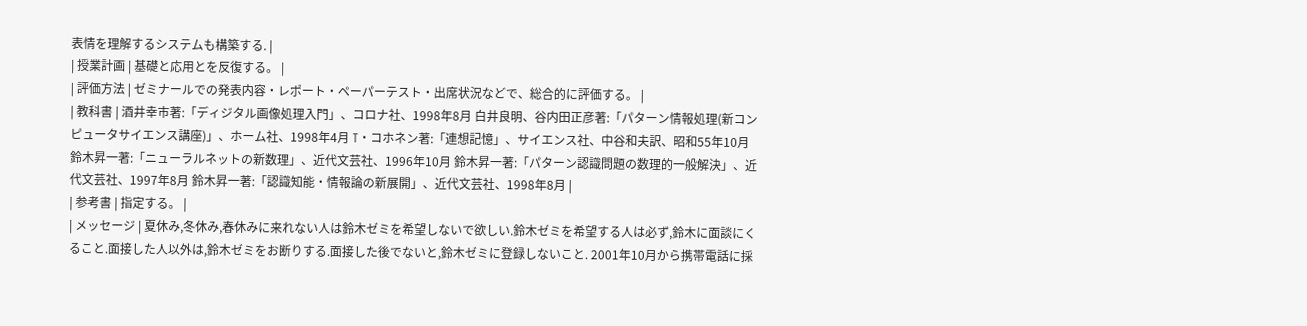表情を理解するシステムも構築する. |
| 授業計画 | 基礎と応用とを反復する。 |
| 評価方法 | ゼミナールでの発表内容・レポート・ペーパーテスト・出席状況などで、総合的に評価する。 |
| 教科書 | 酒井幸市著:「ディジタル画像処理入門」、コロナ社、1998年8月 白井良明、谷内田正彦著:「パターン情報処理(新コンピュータサイエンス講座)」、ホーム社、1998年4月 T・コホネン著:「連想記憶」、サイエンス社、中谷和夫訳、昭和55年10月 鈴木昇一著:「ニューラルネットの新数理」、近代文芸社、1996年10月 鈴木昇一著:「パターン認識問題の数理的一般解決」、近代文芸社、1997年8月 鈴木昇一著:「認識知能・情報論の新展開」、近代文芸社、1998年8月 |
| 参考書 | 指定する。 |
| メッセージ | 夏休み,冬休み,春休みに来れない人は鈴木ゼミを希望しないで欲しい.鈴木ゼミを希望する人は必ず,鈴木に面談にくること.面接した人以外は,鈴木ゼミをお断りする.面接した後でないと,鈴木ゼミに登録しないこと. 2001年10月から携帯電話に採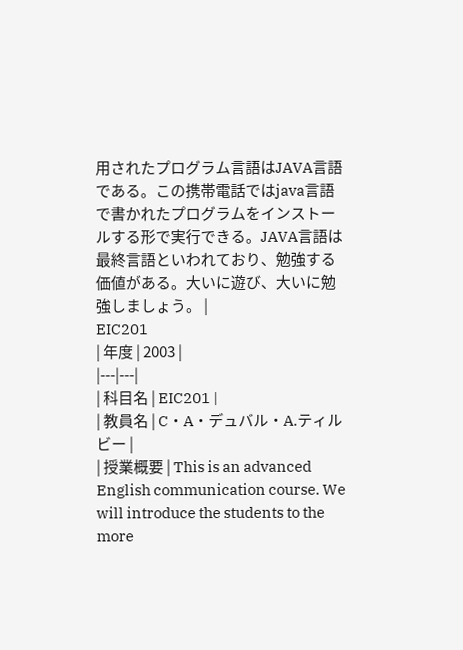用されたプログラム言語はJAVA言語である。この携帯電話ではjava言語で書かれたプログラムをインストールする形で実行できる。JAVA言語は最終言語といわれており、勉強する価値がある。大いに遊び、大いに勉強しましょう。 |
EIC201
| 年度 | 2003 |
|---|---|
| 科目名 | EIC201 |
| 教員名 | C・A・デュバル・A.ティルビー |
| 授業概要 | This is an advanced English communication course. We will introduce the students to the more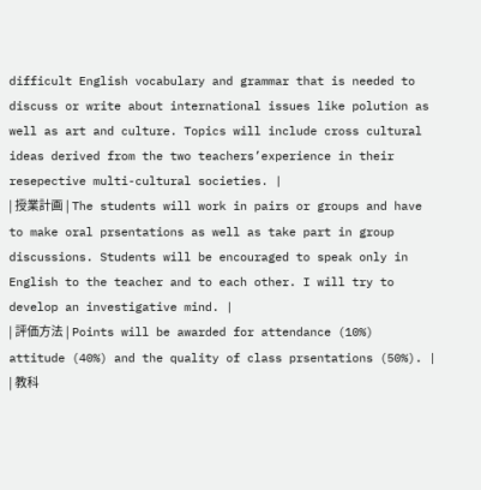difficult English vocabulary and grammar that is needed to discuss or write about international issues like polution as well as art and culture. Topics will include cross cultural ideas derived from the two teachers’experience in their resepective multi-cultural societies. |
| 授業計画 | The students will work in pairs or groups and have to make oral prsentations as well as take part in group discussions. Students will be encouraged to speak only in English to the teacher and to each other. I will try to develop an investigative mind. |
| 評価方法 | Points will be awarded for attendance (10%) attitude (40%) and the quality of class prsentations (50%). |
| 教科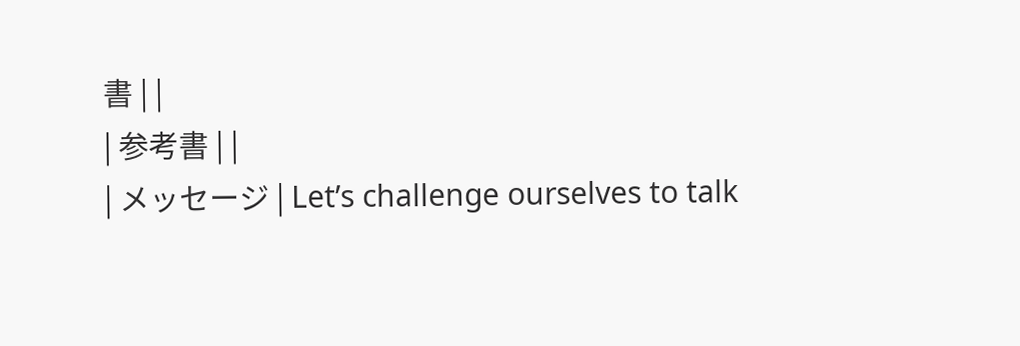書 | |
| 参考書 | |
| メッセージ | Let’s challenge ourselves to talk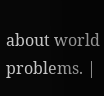about world problems. |